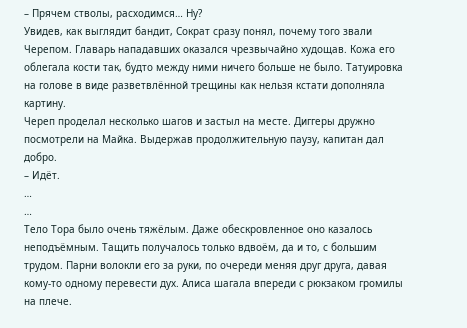– Прячем стволы, расходимся… Ну?
Увидев, как выглядит бандит, Сократ сразу понял, почему того звали Черепом. Главарь нападавших оказался чрезвычайно худощав. Кожа его облегала кости так, будто между ними ничего больше не было. Татуировка на голове в виде разветвлённой трещины как нельзя кстати дополняла картину.
Череп проделал несколько шагов и застыл на месте. Диггеры дружно посмотрели на Майка. Выдержав продолжительную паузу, капитан дал добро.
– Идёт.
…
…
Тело Тора было очень тяжёлым. Даже обескровленное оно казалось неподъёмным. Тащить получалось только вдвоём, да и то, с большим трудом. Парни волокли его за руки, по очереди меняя друг друга, давая кому-то одному перевести дух. Алиса шагала впереди с рюкзаком громилы на плече.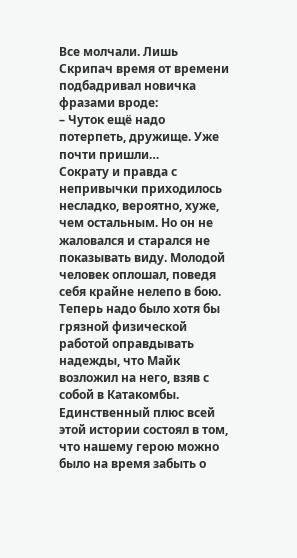Все молчали. Лишь Скрипач время от времени подбадривал новичка фразами вроде:
– Чуток ещё надо потерпеть, дружище. Уже почти пришли…
Сократу и правда с непривычки приходилось несладко, вероятно, хуже, чем остальным. Но он не жаловался и старался не показывать виду. Молодой человек оплошал, поведя себя крайне нелепо в бою. Теперь надо было хотя бы грязной физической работой оправдывать надежды, что Майк возложил на него, взяв с собой в Катакомбы.
Единственный плюс всей этой истории состоял в том, что нашему герою можно было на время забыть о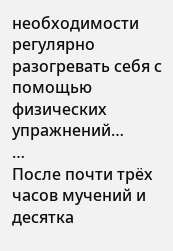необходимости регулярно разогревать себя с помощью физических упражнений…
…
После почти трёх часов мучений и десятка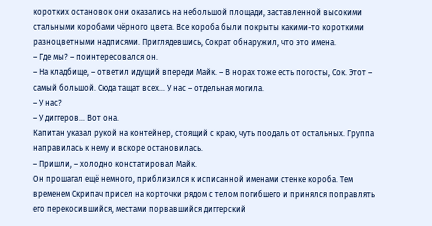коротких остановок они оказались на небольшой площади, заставленной высокими стальными коробами чёрного цвета. Все короба были покрыты какими-то короткими разноцветными надписями. Приглядевшись, Сократ обнаружил, что это имена.
– Где мы? – поинтересовался он.
– На кладбище, – ответил идущий впереди Майк. – В норах тоже есть погосты, Сок. Этот – самый большой. Сюда тащат всех… У нас – отдельная могила.
– У нас?
– У диггеров… Вот она.
Капитан указал рукой на контейнер, стоящий с краю, чуть поодаль от остальных. Группа направилась к нему и вскоре остановилась.
– Пришли, – холодно констатировал Майк.
Он прошагал ещё немного, приблизился к исписанной именами стенке короба. Тем временем Скрипач присел на корточки рядом с телом погибшего и принялся поправлять его перекосившийся, местами порвавшийся диггерский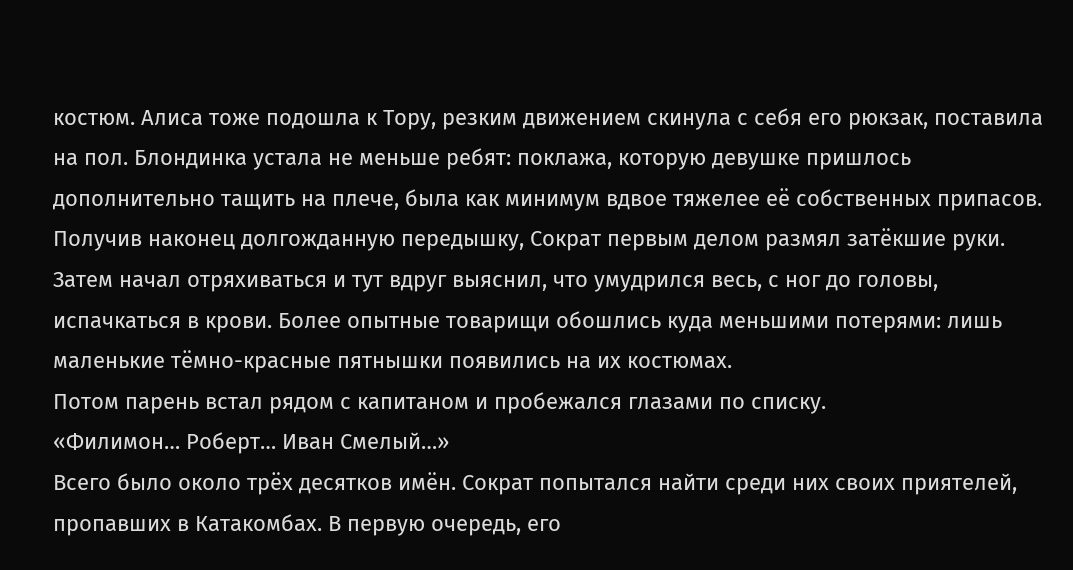костюм. Алиса тоже подошла к Тору, резким движением скинула с себя его рюкзак, поставила на пол. Блондинка устала не меньше ребят: поклажа, которую девушке пришлось дополнительно тащить на плече, была как минимум вдвое тяжелее её собственных припасов.
Получив наконец долгожданную передышку, Сократ первым делом размял затёкшие руки. Затем начал отряхиваться и тут вдруг выяснил, что умудрился весь, с ног до головы, испачкаться в крови. Более опытные товарищи обошлись куда меньшими потерями: лишь маленькие тёмно-красные пятнышки появились на их костюмах.
Потом парень встал рядом с капитаном и пробежался глазами по списку.
«Филимон… Роберт… Иван Смелый…»
Всего было около трёх десятков имён. Сократ попытался найти среди них своих приятелей, пропавших в Катакомбах. В первую очередь, его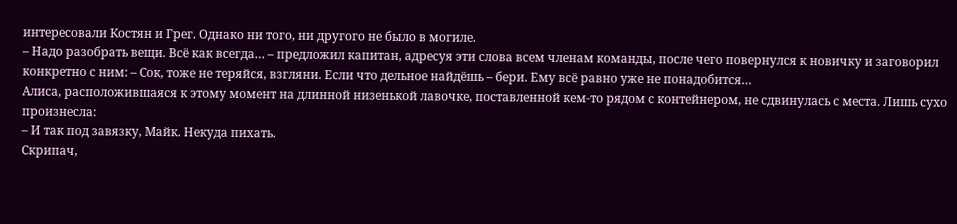интересовали Костян и Грег. Однако ни того, ни другого не было в могиле.
– Надо разобрать вещи. Всё как всегда… – предложил капитан, адресуя эти слова всем членам команды, после чего повернулся к новичку и заговорил конкретно с ним: – Сок, тоже не теряйся, взгляни. Если что дельное найдёшь – бери. Ему всё равно уже не понадобится…
Алиса, расположившаяся к этому момент на длинной низенькой лавочке, поставленной кем-то рядом с контейнером, не сдвинулась с места. Лишь сухо произнесла:
– И так под завязку, Майк. Некуда пихать.
Скрипач,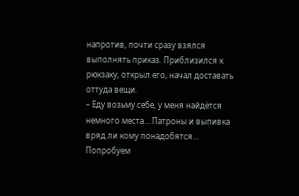напротив, почти сразу взялся выполнять приказ. Приблизился к рюкзаку, открыл его, начал доставать оттуда вещи.
– Еду возьму себе, у меня найдётся немного места… Патроны и выпивка вряд ли кому понадобятся… Попробуем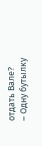отдать Вале?
– Одну бутылку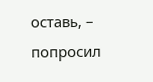оставь, – попросил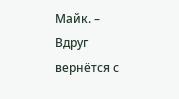Майк. – Вдруг вернётся с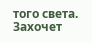того света. Захочет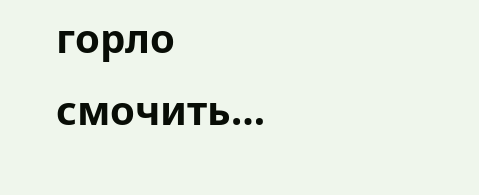горло смочить…